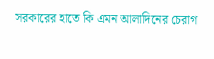সরকারের হাতে কি এমন আলাদিনের চেরাগ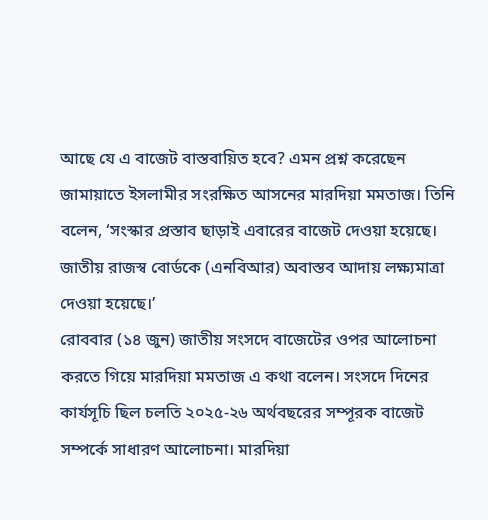আছে যে এ বাজেট বাস্তবায়িত হবে? এমন প্রশ্ন করেছেন জামায়াতে ইসলামীর সংরক্ষিত আসনের মারদিয়া মমতাজ। তিনি বলেন, ‘সংস্কার প্রস্তাব ছাড়াই এবারের বাজেট দেওয়া হয়েছে। জাতীয় রাজস্ব বোর্ডকে (এনবিআর) অবাস্তব আদায় লক্ষ্যমাত্রা দেওয়া হয়েছে।’
রোববার (১৪ জুন) জাতীয় সংসদে বাজেটের ওপর আলোচনা করতে গিয়ে মারদিয়া মমতাজ এ কথা বলেন। সংসদে দিনের কার্যসূচি ছিল চলতি ২০২৫-২৬ অর্থবছরের সম্পূরক বাজেট সম্পর্কে সাধারণ আলোচনা। মারদিয়া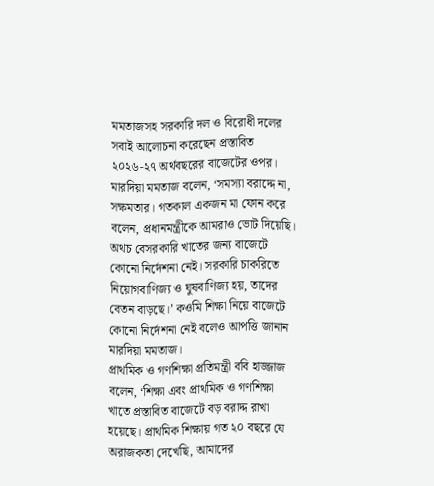মমতাজসহ সরকারি দল ও বিরোধী দলের সবাই আলোচনা করেছেন প্রস্তাবিত ২০২৬-২৭ অর্থবছরের বাজেটের ওপর।
মারদিয়া মমতাজ বলেন, ‘সমস্যা বরাদ্দে না, সক্ষমতার। গতকাল একজন মা ফোন করে বলেন, প্রধানমন্ত্রীকে আমরাও ভোট দিয়েছি। অথচ বেসরকারি খাতের জন্য বাজেটে কোনো নির্দেশনা নেই। সরকারি চাকরিতে নিয়োগবাণিজ্য ও ঘুষবাণিজ্য হয়, তাদের বেতন বাড়ছে।’ কওমি শিক্ষা নিয়ে বাজেটে কোনো নির্দেশনা নেই বলেও আপত্তি জানান মারদিয়া মমতাজ।
প্রাথমিক ও গণশিক্ষা প্রতিমন্ত্রী ববি হাজ্জাজ বলেন, ‘শিক্ষা এবং প্রাথমিক ও গণশিক্ষা খাতে প্রস্তাবিত বাজেটে বড় বরাদ্দ রাখা হয়েছে। প্রাথমিক শিক্ষায় গত ২০ বছরে যে অরাজকতা দেখেছি, আমাদের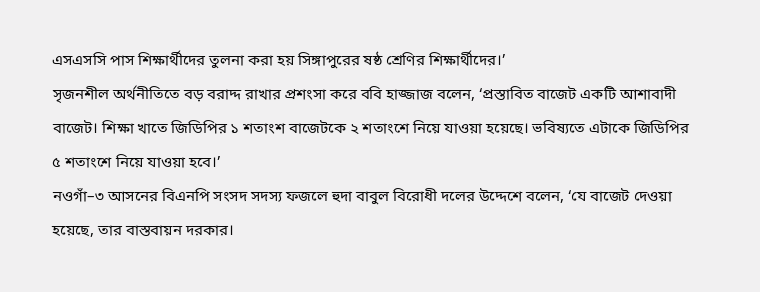এসএসসি পাস শিক্ষার্থীদের তুলনা করা হয় সিঙ্গাপুরের ষষ্ঠ শ্রেণির শিক্ষার্থীদের।’
সৃজনশীল অর্থনীতিতে বড় বরাদ্দ রাখার প্রশংসা করে ববি হাজ্জাজ বলেন, ‘প্রস্তাবিত বাজেট একটি আশাবাদী বাজেট। শিক্ষা খাতে জিডিপির ১ শতাংশ বাজেটকে ২ শতাংশে নিয়ে যাওয়া হয়েছে। ভবিষ্যতে এটাকে জিডিপির ৫ শতাংশে নিয়ে যাওয়া হবে।’
নওগাঁ–৩ আসনের বিএনপি সংসদ সদস্য ফজলে হুদা বাবুল বিরোধী দলের উদ্দেশে বলেন, ‘যে বাজেট দেওয়া হয়েছে, তার বাস্তবায়ন দরকার।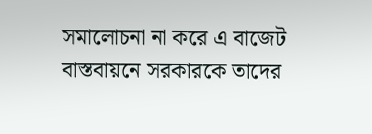সমালোচনা না করে এ বাজেট বাস্তবায়নে সরকারকে তাদের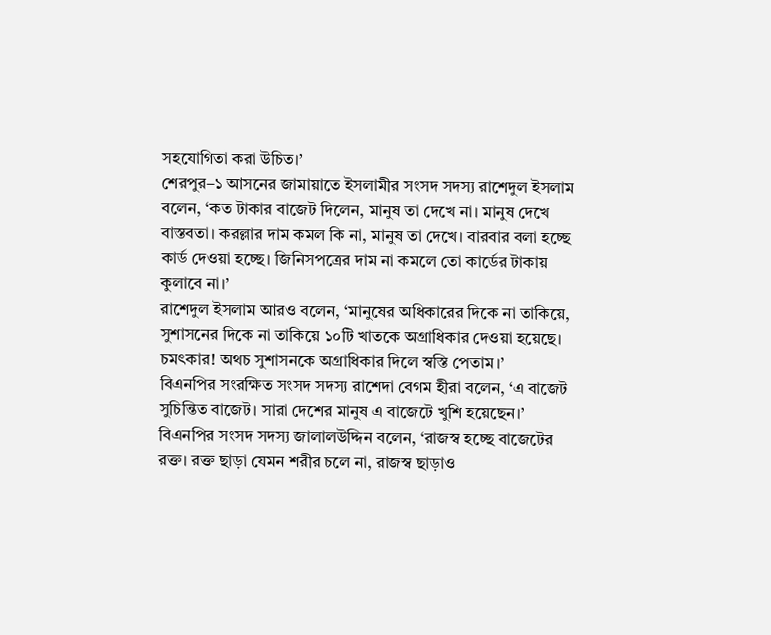সহযোগিতা করা উচিত।’
শেরপুর–১ আসনের জামায়াতে ইসলামীর সংসদ সদস্য রাশেদুল ইসলাম বলেন, ‘কত টাকার বাজেট দিলেন, মানুষ তা দেখে না। মানুষ দেখে বাস্তবতা। করল্লার দাম কমল কি না, মানুষ তা দেখে। বারবার বলা হচ্ছে কার্ড দেওয়া হচ্ছে। জিনিসপত্রের দাম না কমলে তো কার্ডের টাকায় কুলাবে না।’
রাশেদুল ইসলাম আরও বলেন, ‘মানুষের অধিকারের দিকে না তাকিয়ে, সুশাসনের দিকে না তাকিয়ে ১০টি খাতকে অগ্রাধিকার দেওয়া হয়েছে। চমৎকার! অথচ সুশাসনকে অগ্রাধিকার দিলে স্বস্তি পেতাম।’
বিএনপির সংরক্ষিত সংসদ সদস্য রাশেদা বেগম হীরা বলেন, ‘এ বাজেট সুচিন্তিত বাজেট। সারা দেশের মানুষ এ বাজেটে খুশি হয়েছেন।’
বিএনপির সংসদ সদস্য জালালউদ্দিন বলেন, ‘রাজস্ব হচ্ছে বাজেটের রক্ত। রক্ত ছাড়া যেমন শরীর চলে না, রাজস্ব ছাড়াও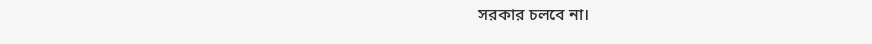সরকার চলবে না।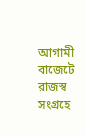আগামী বাজেটে রাজস্ব সংগ্রহে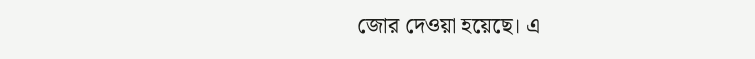জোর দেওয়া হয়েছে। এ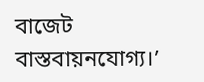বাজেট বাস্তবায়নযোগ্য।’